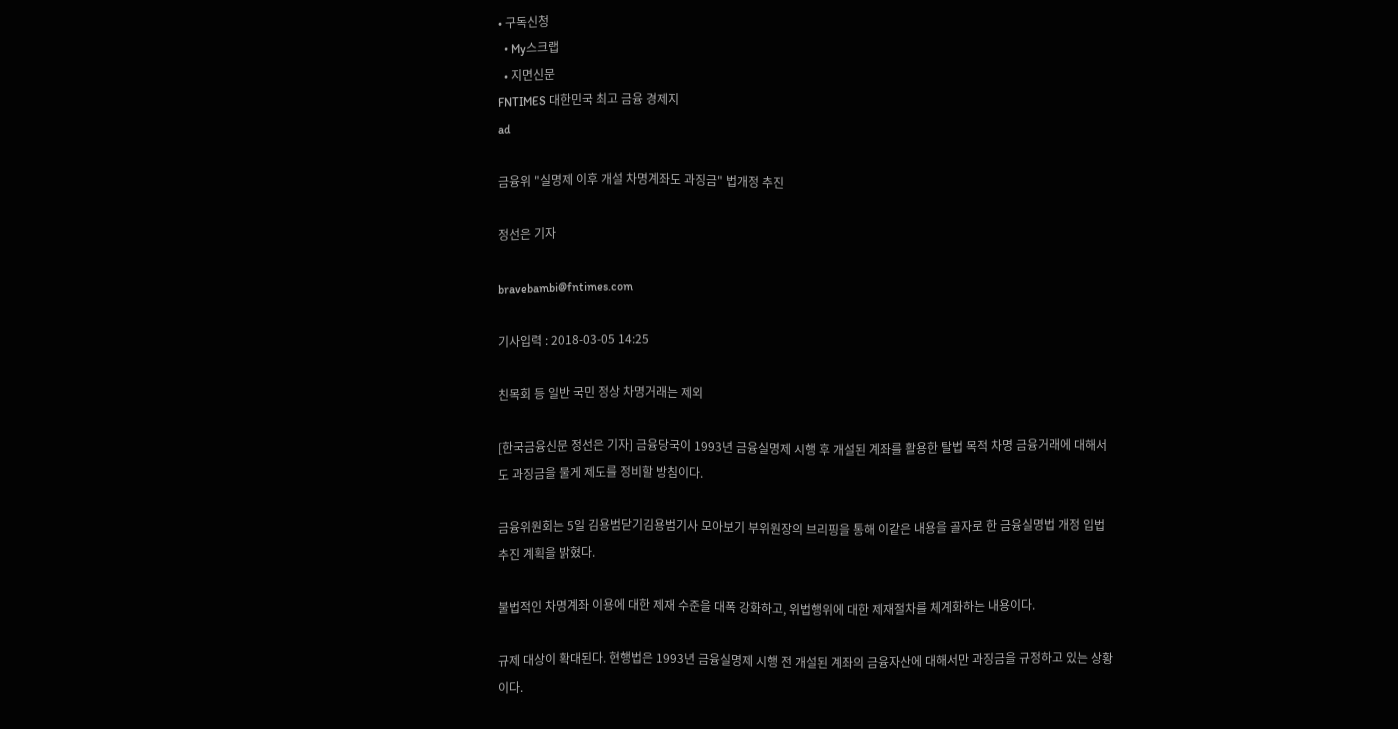• 구독신청
  • My스크랩
  • 지면신문
FNTIMES 대한민국 최고 금융 경제지
ad

금융위 "실명제 이후 개설 차명계좌도 과징금" 법개정 추진

정선은 기자

bravebambi@fntimes.com

기사입력 : 2018-03-05 14:25

친목회 등 일반 국민 정상 차명거래는 제외

[한국금융신문 정선은 기자] 금융당국이 1993년 금융실명제 시행 후 개설된 계좌를 활용한 탈법 목적 차명 금융거래에 대해서도 과징금을 물게 제도를 정비할 방침이다.

금융위원회는 5일 김용범닫기김용범기사 모아보기 부위원장의 브리핑을 통해 이같은 내용을 골자로 한 금융실명법 개정 입법 추진 계획을 밝혔다.

불법적인 차명계좌 이용에 대한 제재 수준을 대폭 강화하고, 위법행위에 대한 제재절차를 체계화하는 내용이다.

규제 대상이 확대된다. 현행법은 1993년 금융실명제 시행 전 개설된 계좌의 금융자산에 대해서만 과징금을 규정하고 있는 상황이다.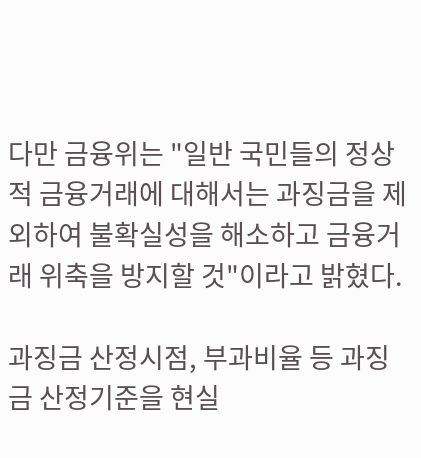다만 금융위는 "일반 국민들의 정상적 금융거래에 대해서는 과징금을 제외하여 불확실성을 해소하고 금융거래 위축을 방지할 것"이라고 밝혔다.

과징금 산정시점, 부과비율 등 과징금 산정기준을 현실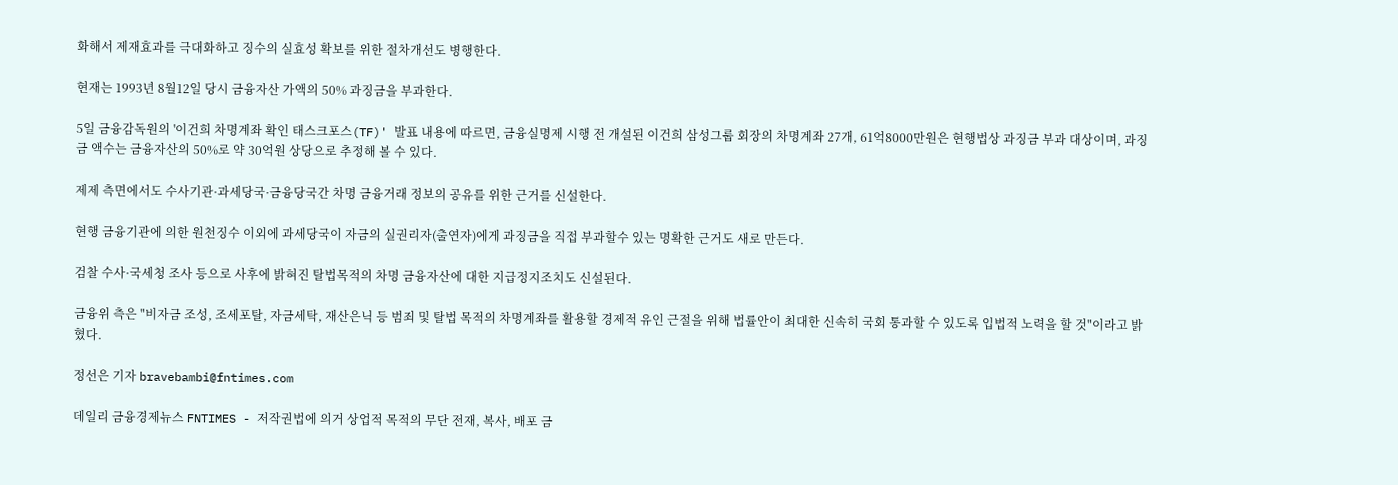화해서 제재효과를 극대화하고 징수의 실효성 확보를 위한 절차개선도 병행한다.

현재는 1993년 8월12일 당시 금융자산 가액의 50% 과징금을 부과한다.

5일 금융감독원의 '이건희 차명계좌 확인 태스크포스(TF)' 발표 내용에 따르면, 금융실명제 시행 전 개설된 이건희 삼성그룹 회장의 차명계좌 27개, 61억8000만원은 현행법상 과징금 부과 대상이며, 과징금 액수는 금융자산의 50%로 약 30억원 상당으로 추정해 볼 수 있다.

제제 측면에서도 수사기관·과세당국·금융당국간 차명 금융거래 정보의 공유를 위한 근거를 신설한다.

현행 금융기관에 의한 원천징수 이외에 과세당국이 자금의 실권리자(출연자)에게 과징금을 직접 부과할수 있는 명확한 근거도 새로 만든다.

검찰 수사·국세청 조사 등으로 사후에 밝혀진 탈법목적의 차명 금융자산에 대한 지급정지조치도 신설된다.

금융위 측은 "비자금 조성, 조세포탈, 자금세탁, 재산은닉 등 범죄 및 탈법 목적의 차명계좌를 활용할 경제적 유인 근절을 위해 법률안이 최대한 신속히 국회 통과할 수 있도록 입법적 노력을 할 것"이라고 밝혔다.

정선은 기자 bravebambi@fntimes.com

데일리 금융경제뉴스 FNTIMES - 저작권법에 의거 상업적 목적의 무단 전재, 복사, 배포 금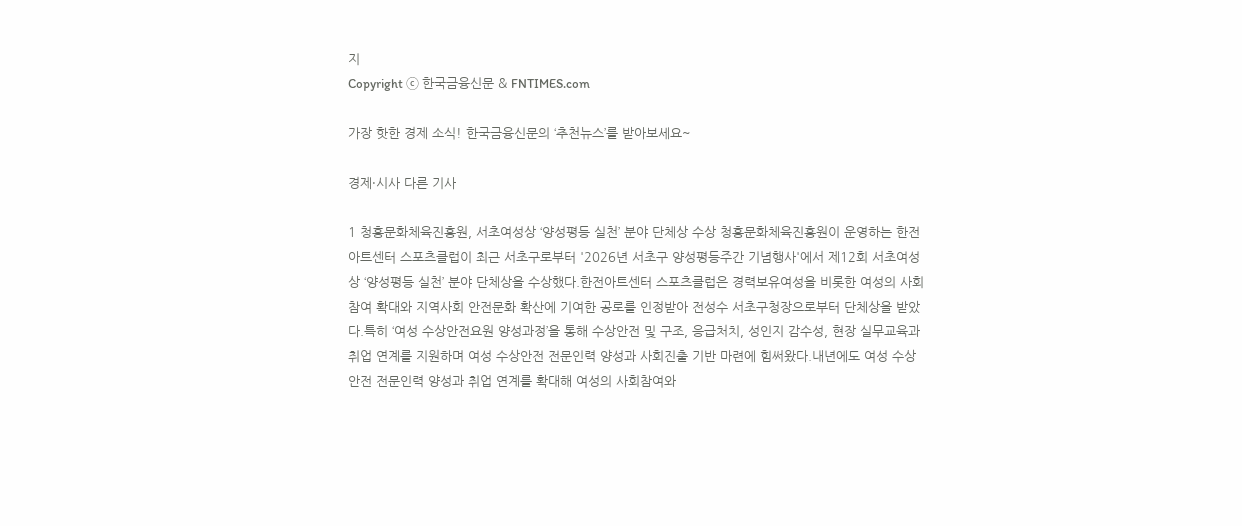지
Copyright ⓒ 한국금융신문 & FNTIMES.com

가장 핫한 경제 소식! 한국금융신문의 ‘추천뉴스’를 받아보세요~

경제·시사 다른 기사

1 청흥문화체육진흥원, 서초여성상 ‘양성평등 실천’ 분야 단체상 수상 청흥문화체육진흥원이 운영하는 한전아트센터 스포츠클럽이 최근 서초구로부터 '2026년 서초구 양성평등주간 기념행사'에서 제12회 서초여성상 ‘양성평등 실천’ 분야 단체상을 수상했다.한전아트센터 스포츠클럽은 경력보유여성을 비롯한 여성의 사회참여 확대와 지역사회 안전문화 확산에 기여한 공로를 인정받아 전성수 서초구청장으로부터 단체상을 받았다.특히 ‘여성 수상안전요원 양성과정’을 통해 수상안전 및 구조, 응급처치, 성인지 감수성, 현장 실무교육과 취업 연계를 지원하며 여성 수상안전 전문인력 양성과 사회진출 기반 마련에 힘써왔다.내년에도 여성 수상안전 전문인력 양성과 취업 연계를 확대해 여성의 사회참여와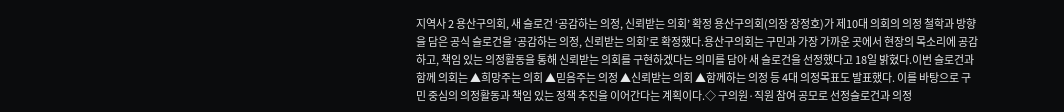지역사 2 용산구의회, 새 슬로건 ‘공감하는 의정, 신뢰받는 의회’ 확정 용산구의회(의장 장정호)가 제10대 의회의 의정 철학과 방향을 담은 공식 슬로건을 ‘공감하는 의정, 신뢰받는 의회’로 확정했다.용산구의회는 구민과 가장 가까운 곳에서 현장의 목소리에 공감하고, 책임 있는 의정활동을 통해 신뢰받는 의회를 구현하겠다는 의미를 담아 새 슬로건을 선정했다고 18일 밝혔다.이번 슬로건과 함께 의회는 ▲희망주는 의회 ▲믿음주는 의정 ▲신뢰받는 의회 ▲함께하는 의정 등 4대 의정목표도 발표했다. 이를 바탕으로 구민 중심의 의정활동과 책임 있는 정책 추진을 이어간다는 계획이다.◇ 구의원·직원 참여 공모로 선정슬로건과 의정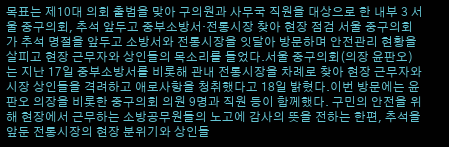목표는 제10대 의회 출범을 맞아 구의원과 사무국 직원을 대상으로 한 내부 3 서울 중구의회, 추석 앞두고 중부소방서·전통시장 찾아 현장 점검 서울 중구의회가 추석 명절을 앞두고 소방서와 전통시장을 잇달아 방문하며 안전관리 현황을 살피고 현장 근무자와 상인들의 목소리를 들었다.서울 중구의회(의장 윤판오)는 지난 17일 중부소방서를 비롯해 관내 전통시장을 차례로 찾아 현장 근무자와 시장 상인들을 격려하고 애로사항을 청취했다고 18일 밝혔다.이번 방문에는 윤판오 의장을 비롯한 중구의회 의원 9명과 직원 등이 함께했다. 구민의 안전을 위해 현장에서 근무하는 소방공무원들의 노고에 감사의 뜻을 전하는 한편, 추석을 앞둔 전통시장의 현장 분위기와 상인들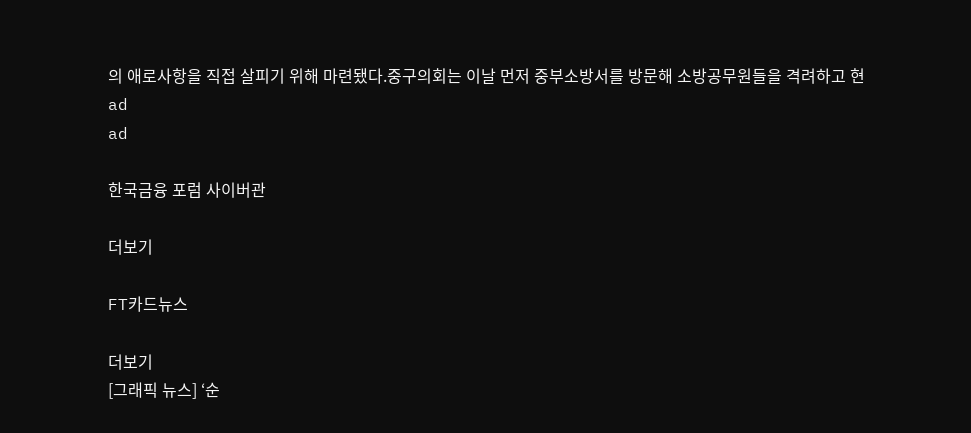의 애로사항을 직접 살피기 위해 마련됐다.중구의회는 이날 먼저 중부소방서를 방문해 소방공무원들을 격려하고 현
ad
ad

한국금융 포럼 사이버관

더보기

FT카드뉴스

더보기
[그래픽 뉴스] ‘순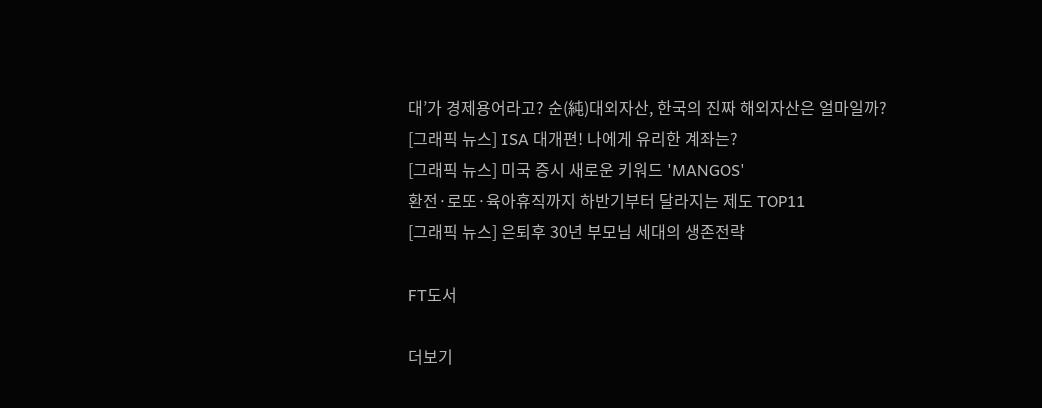대’가 경제용어라고? 순(純)대외자산, 한국의 진짜 해외자산은 얼마일까?
[그래픽 뉴스] ISA 대개편! 나에게 유리한 계좌는?
[그래픽 뉴스] 미국 증시 새로운 키워드 'MANGOS'
환전·로또·육아휴직까지 하반기부터 달라지는 제도 TOP11
[그래픽 뉴스] 은퇴후 30년 부모님 세대의 생존전략

FT도서

더보기